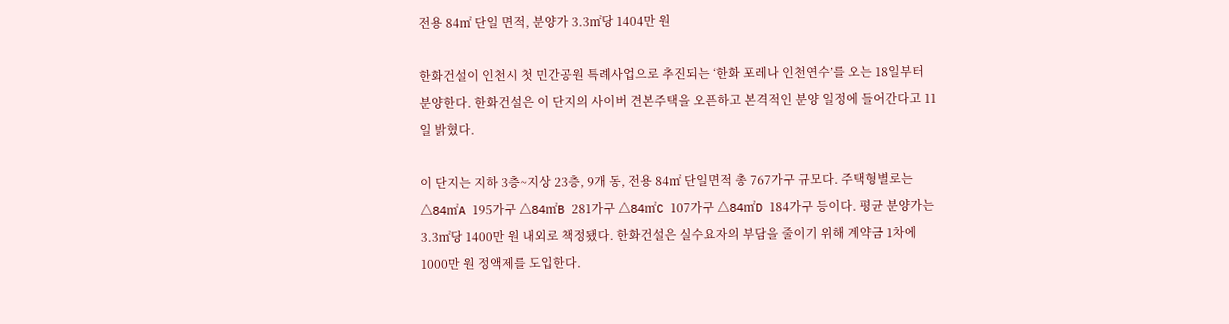전용 84㎡ 단일 면적, 분양가 3.3㎡당 1404만 원

한화건설이 인천시 첫 민간공원 특례사업으로 추진되는 ‘한화 포레나 인천연수’를 오는 18일부터 분양한다. 한화건설은 이 단지의 사이버 견본주택을 오픈하고 본격적인 분양 일정에 들어간다고 11일 밝혔다.

이 단지는 지하 3층~지상 23층, 9개 동, 전용 84㎡ 단일면적 총 767가구 규모다. 주택형별로는 △84㎡A 195가구 △84㎡B 281가구 △84㎡C 107가구 △84㎡D 184가구 등이다. 평균 분양가는 3.3㎡당 1400만 원 내외로 책정됐다. 한화건설은 실수요자의 부담을 줄이기 위해 계약금 1차에 1000만 원 정액제를 도입한다.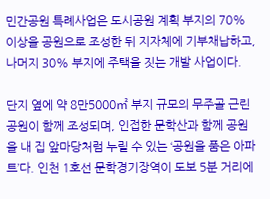민간공원 특례사업은 도시공원 계획 부지의 70% 이상을 공원으로 조성한 뒤 지자체에 기부채납하고, 나머지 30% 부지에 주택을 짓는 개발 사업이다.

단지 옆에 약 8만5000㎡ 부지 규모의 무주골 근린공원이 함께 조성되며, 인접한 문학산과 함께 공원을 내 집 앞마당처럼 누릴 수 있는 ‘공원을 품은 아파트’다. 인천 1호선 문학경기장역이 도보 5분 거리에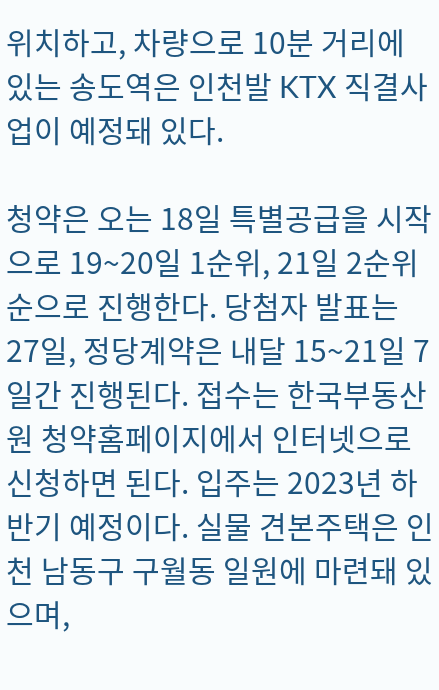위치하고, 차량으로 10분 거리에 있는 송도역은 인천발 KTX 직결사업이 예정돼 있다.

청약은 오는 18일 특별공급을 시작으로 19~20일 1순위, 21일 2순위 순으로 진행한다. 당첨자 발표는 27일, 정당계약은 내달 15~21일 7일간 진행된다. 접수는 한국부동산원 청약홈페이지에서 인터넷으로 신청하면 된다. 입주는 2023년 하반기 예정이다. 실물 견본주택은 인천 남동구 구월동 일원에 마련돼 있으며,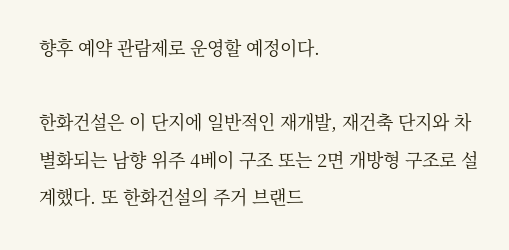향후 예약 관람제로 운영할 예정이다.

한화건설은 이 단지에 일반적인 재개발, 재건축 단지와 차별화되는 남향 위주 4베이 구조 또는 2면 개방형 구조로 설계했다. 또 한화건설의 주거 브랜드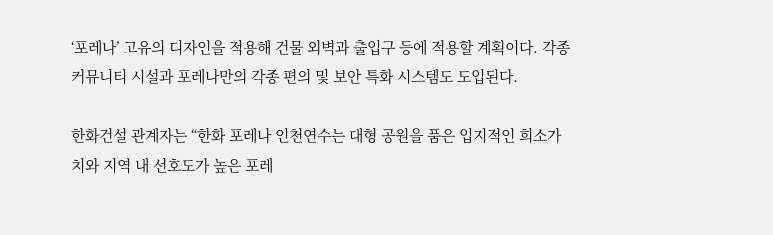‘포레나’ 고유의 디자인을 적용해 건물 외벽과 출입구 등에 적용할 계획이다. 각종 커뮤니티 시설과 포레나만의 각종 편의 및 보안 특화 시스템도 도입된다.

한화건설 관계자는 “한화 포레나 인천연수는 대형 공원을 품은 입지적인 희소가치와 지역 내 선호도가 높은 포레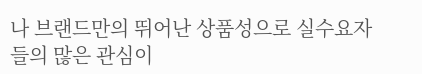나 브랜드만의 뛰어난 상품성으로 실수요자들의 많은 관심이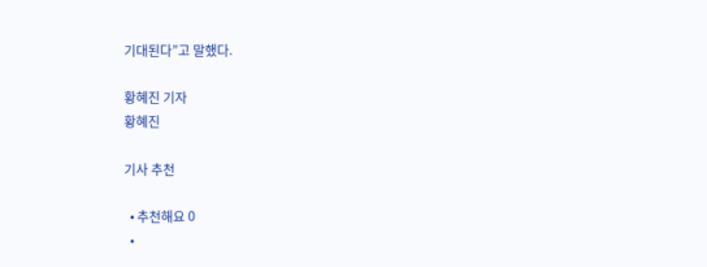기대된다”고 말했다.

황혜진 기자
황혜진

기사 추천

  • 추천해요 0
  •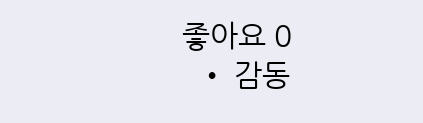좋아요 0
  • 감동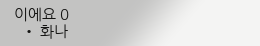이에요 0
  • 화나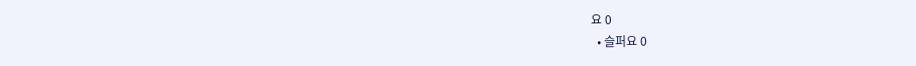요 0
  • 슬퍼요 0